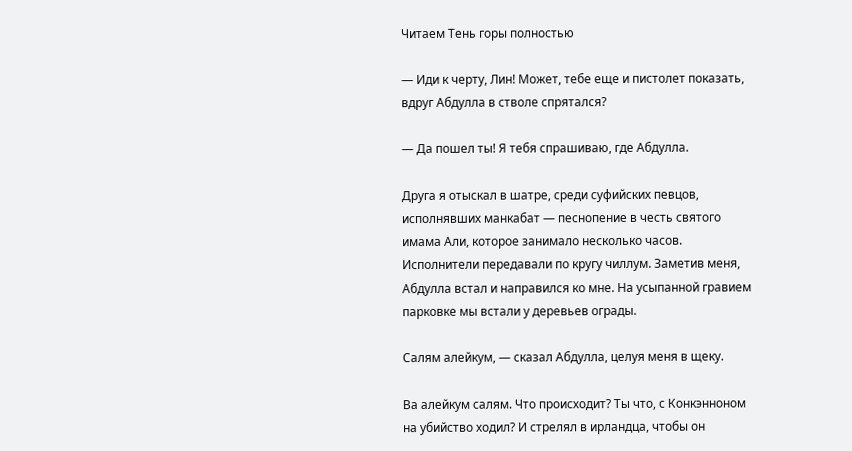Читаем Тень горы полностью

— Иди к черту, Лин! Может, тебе еще и пистолет показать, вдруг Абдулла в стволе спрятался?

— Да пошел ты! Я тебя спрашиваю, где Абдулла.

Друга я отыскал в шатре, среди суфийских певцов, исполнявших манкабат — песнопение в честь святого имама Али, которое занимало несколько часов. Исполнители передавали по кругу чиллум. Заметив меня, Абдулла встал и направился ко мне. На усыпанной гравием парковке мы встали у деревьев ограды.

Салям алейкум, — сказал Абдулла, целуя меня в щеку.

Ва алейкум салям. Что происходит? Ты что, с Конкэнноном на убийство ходил? И стрелял в ирландца, чтобы он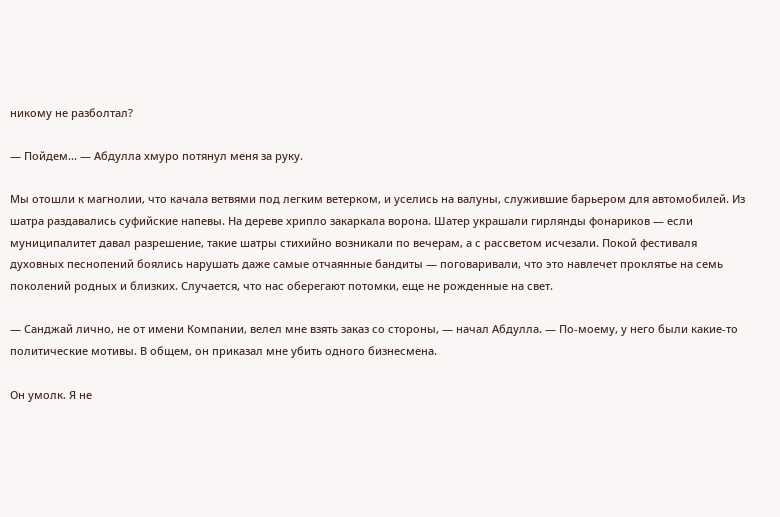никому не разболтал?

— Пойдем... — Абдулла хмуро потянул меня за руку.

Мы отошли к магнолии, что качала ветвями под легким ветерком, и уселись на валуны, служившие барьером для автомобилей. Из шатра раздавались суфийские напевы. На дереве хрипло закаркала ворона. Шатер украшали гирлянды фонариков — если муниципалитет давал разрешение, такие шатры стихийно возникали по вечерам, а с рассветом исчезали. Покой фестиваля духовных песнопений боялись нарушать даже самые отчаянные бандиты — поговаривали, что это навлечет проклятье на семь поколений родных и близких. Случается, что нас оберегают потомки, еще не рожденные на свет.

— Санджай лично, не от имени Компании, велел мне взять заказ со стороны, — начал Абдулла. — По-моему, у него были какие-то политические мотивы. В общем, он приказал мне убить одного бизнесмена.

Он умолк. Я не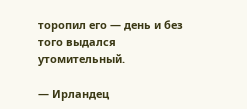торопил его — день и без того выдался утомительный.

— Ирландец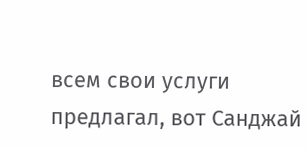всем свои услуги предлагал, вот Санджай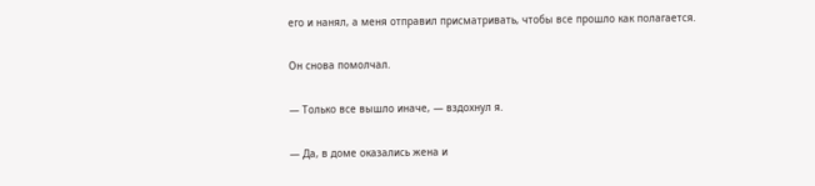его и нанял, а меня отправил присматривать, чтобы все прошло как полагается.

Он снова помолчал.

— Только все вышло иначе, — вздохнул я.

— Да, в доме оказались жена и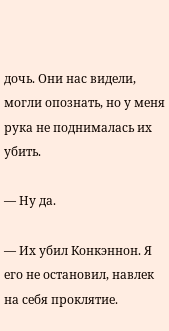дочь. Они нас видели, могли опознать, но у меня рука не поднималась их убить.

— Ну да.

— Их убил Конкэннон. Я его не остановил, навлек на себя проклятие.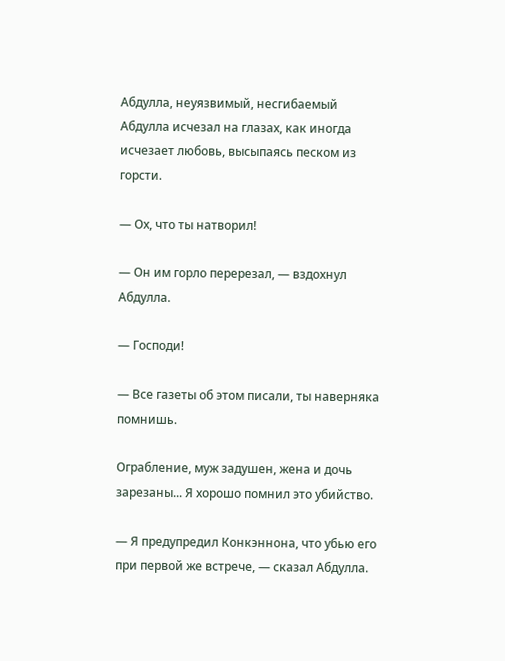Абдулла, неуязвимый, несгибаемый Абдулла исчезал на глазах, как иногда исчезает любовь, высыпаясь песком из горсти.

— Ох, что ты натворил!

— Он им горло перерезал, — вздохнул Абдулла.

— Господи!

— Все газеты об этом писали, ты наверняка помнишь.

Ограбление, муж задушен, жена и дочь зарезаны... Я хорошо помнил это убийство.

— Я предупредил Конкэннона, что убью его при первой же встрече, — сказал Абдулла.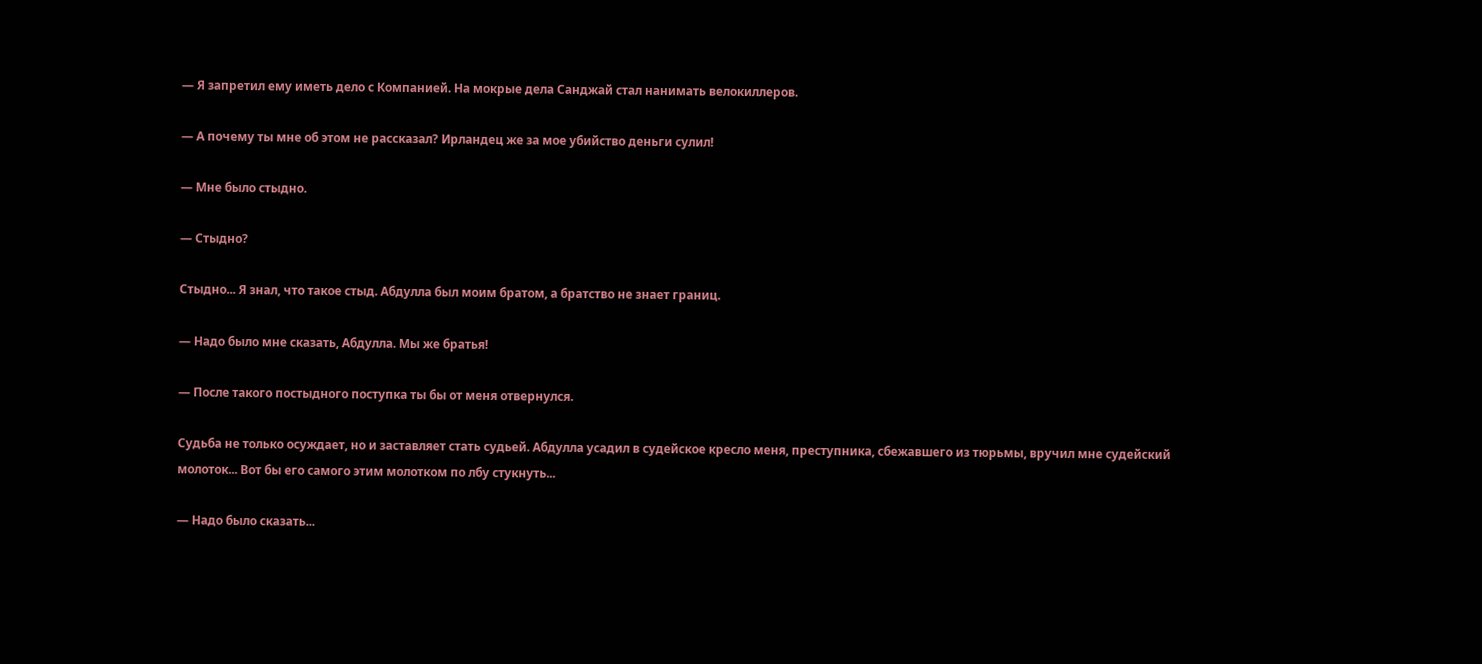— Я запретил ему иметь дело с Компанией. На мокрые дела Санджай стал нанимать велокиллеров.

— А почему ты мне об этом не рассказал? Ирландец же за мое убийство деньги сулил!

— Мне было стыдно.

— Стыдно?

Стыдно... Я знал, что такое стыд. Абдулла был моим братом, а братство не знает границ.

— Надо было мне сказать, Абдулла. Мы же братья!

— После такого постыдного поступка ты бы от меня отвернулся.

Судьба не только осуждает, но и заставляет стать судьей. Абдулла усадил в судейское кресло меня, преступника, сбежавшего из тюрьмы, вручил мне судейский молоток... Вот бы его самого этим молотком по лбу стукнуть...

— Надо было сказать...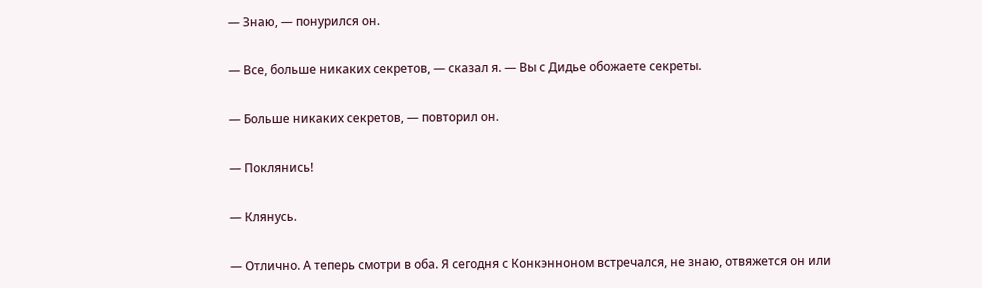— Знаю, — понурился он.

— Все, больше никаких секретов, — сказал я. — Вы с Дидье обожаете секреты.

— Больше никаких секретов, — повторил он.

— Поклянись!

— Клянусь.

— Отлично. А теперь смотри в оба. Я сегодня с Конкэнноном встречался, не знаю, отвяжется он или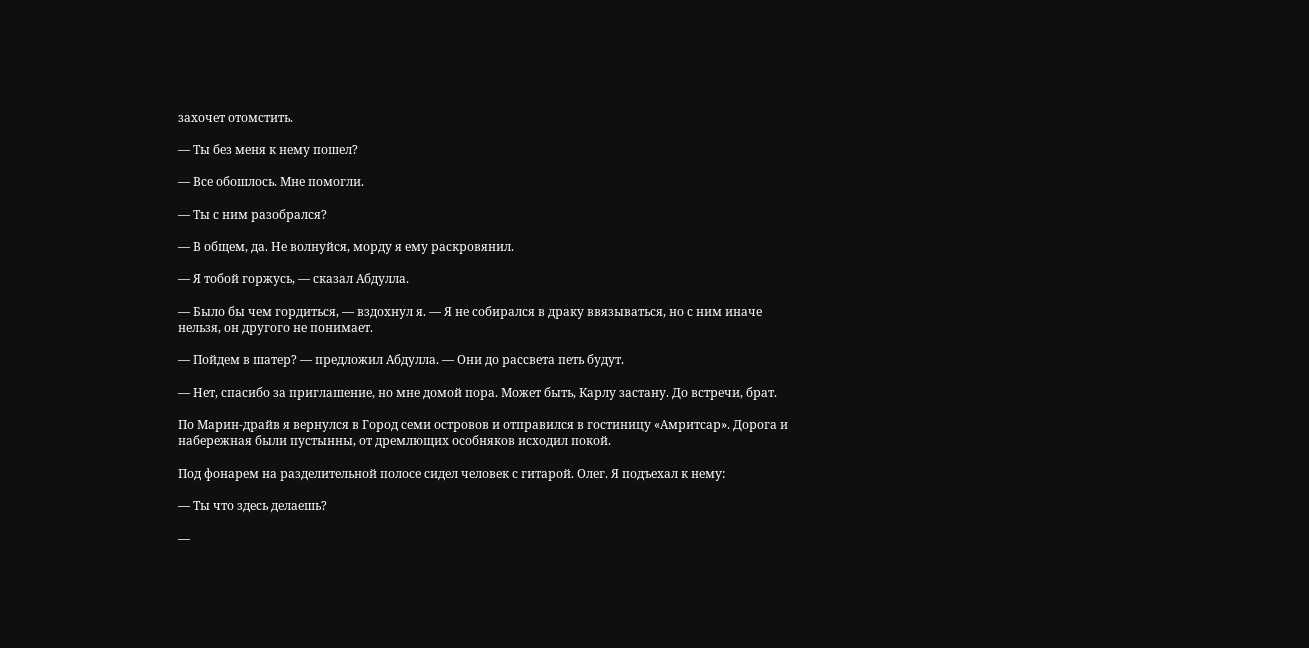захочет отомстить.

— Ты без меня к нему пошел?

— Все обошлось. Мне помогли.

— Ты с ним разобрался?

— В общем, да. Не волнуйся, морду я ему раскровянил.

— Я тобой горжусь, — сказал Абдулла.

— Было бы чем гордиться, — вздохнул я. — Я не собирался в драку ввязываться, но с ним иначе нельзя, он другого не понимает.

— Пойдем в шатер? — предложил Абдулла. — Они до рассвета петь будут.

— Нет, спасибо за приглашение, но мне домой пора. Может быть, Карлу застану. До встречи, брат.

По Марин-драйв я вернулся в Город семи островов и отправился в гостиницу «Амритсар». Дорога и набережная были пустынны, от дремлющих особняков исходил покой.

Под фонарем на разделительной полосе сидел человек с гитарой. Олег. Я подъехал к нему:

— Ты что здесь делаешь?

—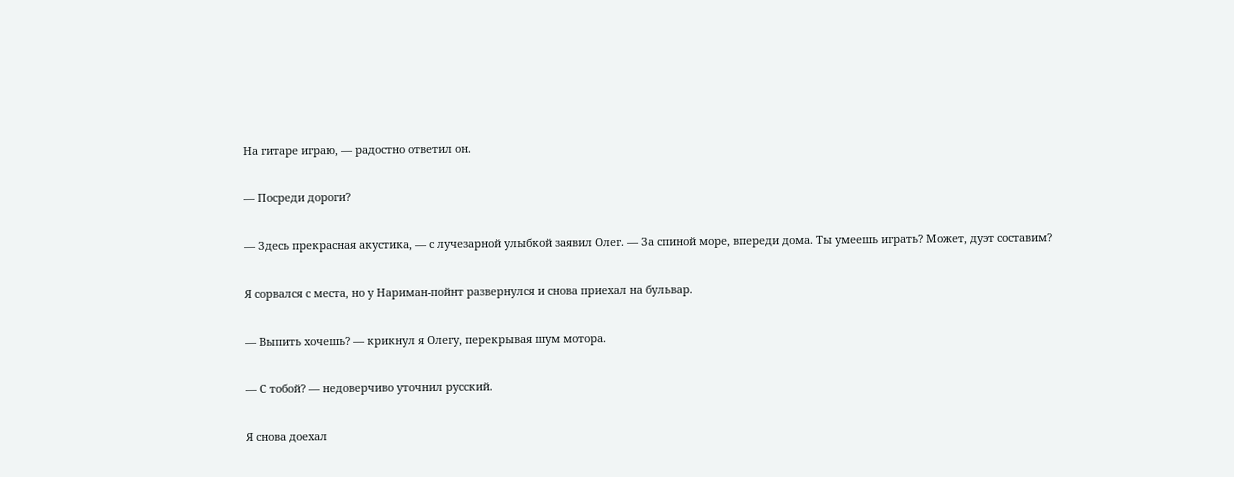На гитаре играю, — радостно ответил он.

— Посреди дороги?

— Здесь прекрасная акустика, — с лучезарной улыбкой заявил Олег. — За спиной море, впереди дома. Ты умеешь играть? Может, дуэт составим?

Я сорвался с места, но у Нариман-пойнт развернулся и снова приехал на бульвар.

— Выпить хочешь? — крикнул я Олегу, перекрывая шум мотора.

— С тобой? — недоверчиво уточнил русский.

Я снова доехал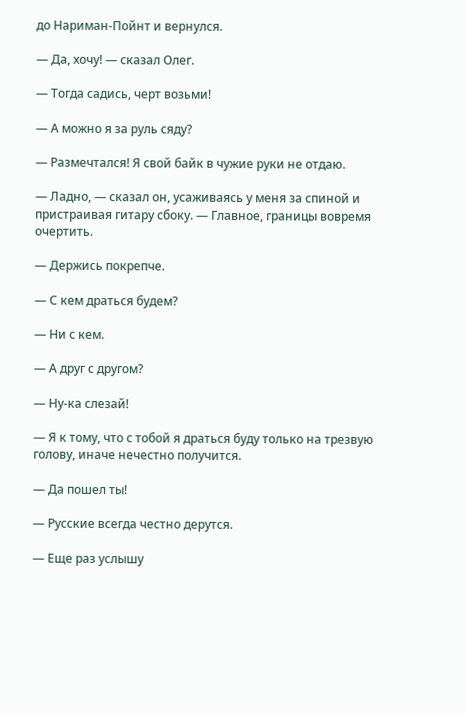до Нариман-Пойнт и вернулся.

— Да, хочу! — сказал Олег.

— Тогда садись, черт возьми!

— А можно я за руль сяду?

— Размечтался! Я свой байк в чужие руки не отдаю.

— Ладно, — сказал он, усаживаясь у меня за спиной и пристраивая гитару сбоку. — Главное, границы вовремя очертить.

— Держись покрепче.

— С кем драться будем?

— Ни с кем.

— А друг с другом?

— Ну-ка слезай!

— Я к тому, что с тобой я драться буду только на трезвую голову, иначе нечестно получится.

— Да пошел ты!

— Русские всегда честно дерутся.

— Еще раз услышу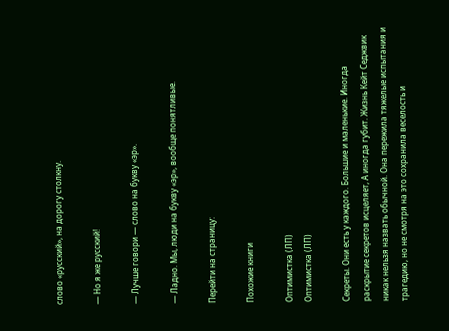слово «русский», на дорогу столкну.

— Но я же русский!

— Лучше говори — слово на букву «эр».

— Ладно. Мы, люди на букву «эр», вообще понятливые.

Перейти на страницу:

Похожие книги

Оптимистка (ЛП)
Оптимистка (ЛП)

Секреты. Они есть у каждого. Большие и маленькие. Иногда раскрытие секретов исцеляет, А иногда губит. Жизнь Кейт Седжвик никак нельзя назвать обычной. Она пережила тяжелые испытания и трагедию, но не смотря на это сохранила веселость и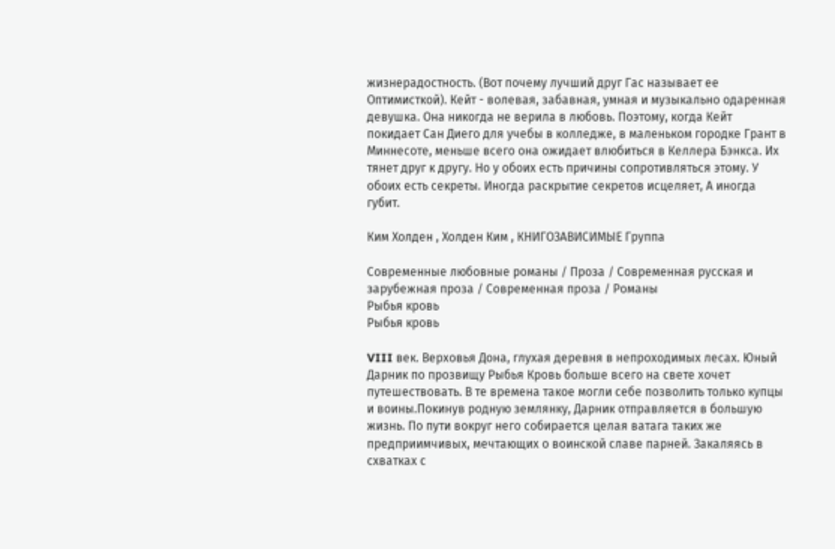жизнерадостность. (Вот почему лучший друг Гас называет ее Оптимисткой). Кейт - волевая, забавная, умная и музыкально одаренная девушка. Она никогда не верила в любовь. Поэтому, когда Кейт покидает Сан Диего для учебы в колледже, в маленьком городке Грант в Миннесоте, меньше всего она ожидает влюбиться в Келлера Бэнкса. Их тянет друг к другу. Но у обоих есть причины сопротивляться этому. У обоих есть секреты. Иногда раскрытие секретов исцеляет, А иногда губит.

Ким Холден , Холден Ким , КНИГОЗАВИСИМЫЕ Группа

Современные любовные романы / Проза / Современная русская и зарубежная проза / Современная проза / Романы
Рыбья кровь
Рыбья кровь

VIII век. Верховья Дона, глухая деревня в непроходимых лесах. Юный Дарник по прозвищу Рыбья Кровь больше всего на свете хочет путешествовать. В те времена такое могли себе позволить только купцы и воины.Покинув родную землянку, Дарник отправляется в большую жизнь. По пути вокруг него собирается целая ватага таких же предприимчивых, мечтающих о воинской славе парней. Закаляясь в схватках с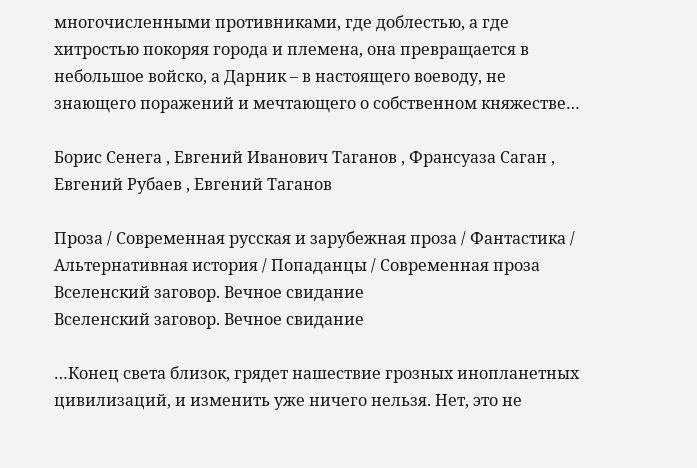многочисленными противниками, где доблестью, а где хитростью покоряя города и племена, она превращается в небольшое войско, а Дарник – в настоящего воеводу, не знающего поражений и мечтающего о собственном княжестве…

Борис Сенега , Евгений Иванович Таганов , Франсуаза Саган , Евгений Рубаев , Евгений Таганов

Проза / Современная русская и зарубежная проза / Фантастика / Альтернативная история / Попаданцы / Современная проза
Вселенский заговор. Вечное свидание
Вселенский заговор. Вечное свидание

…Конец света близок, грядет нашествие грозных инопланетных цивилизаций, и изменить уже ничего нельзя. Нет, это не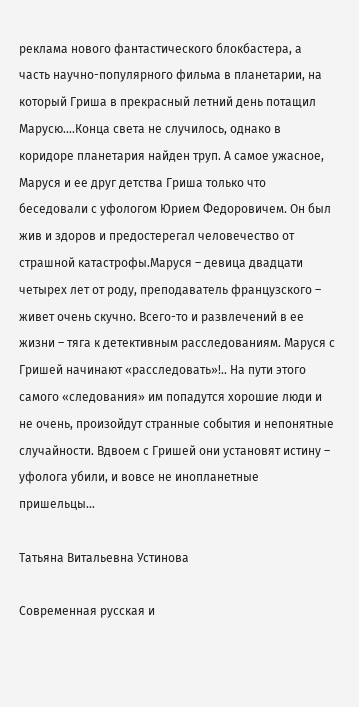реклама нового фантастического блокбастера, а часть научно-популярного фильма в планетарии, на который Гриша в прекрасный летний день потащил Марусю.…Конца света не случилось, однако в коридоре планетария найден труп. А самое ужасное, Маруся и ее друг детства Гриша только что беседовали с уфологом Юрием Федоровичем. Он был жив и здоров и предостерегал человечество от страшной катастрофы.Маруся – девица двадцати четырех лет от роду, преподаватель французского – живет очень скучно. Всего-то и развлечений в ее жизни – тяга к детективным расследованиям. Маруся с Гришей начинают «расследовать»!.. На пути этого самого «следования» им попадутся хорошие люди и не очень, произойдут странные события и непонятные случайности. Вдвоем с Гришей они установят истину – уфолога убили, и вовсе не инопланетные пришельцы…

Татьяна Витальевна Устинова

Современная русская и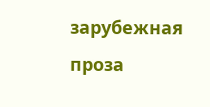зарубежная проза